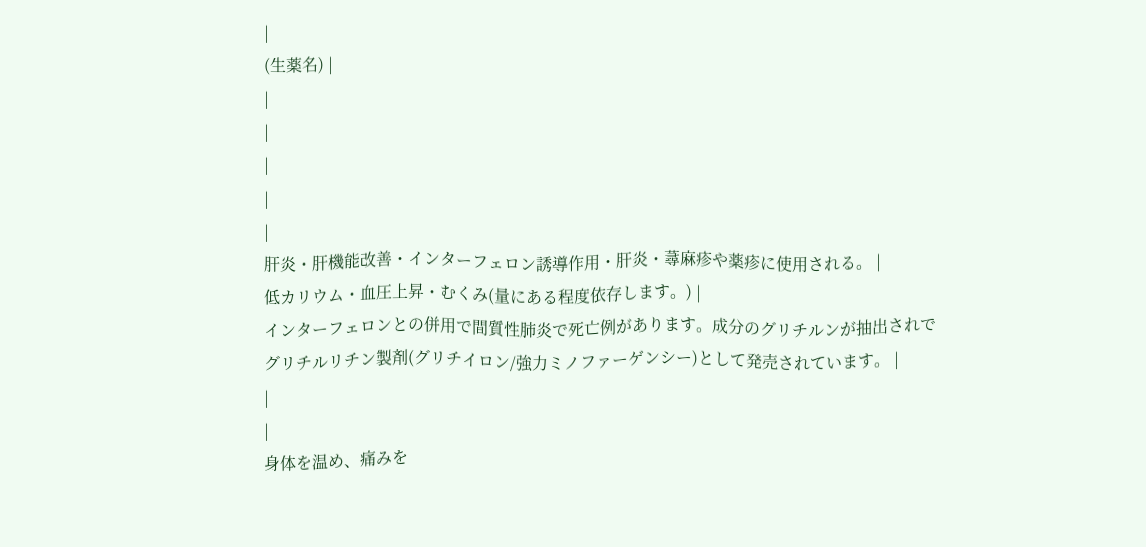|
(生薬名) |
|
|
|
|
|
肝炎・肝機能改善・インターフェロン誘導作用・肝炎・蕁麻疹や薬疹に使用される。 |
低カリウム・血圧上昇・むくみ(量にある程度依存します。) |
インターフェロンとの併用で間質性肺炎で死亡例があります。成分のグリチルンが抽出されでグリチルリチン製剤(グリチイロン/強力ミノファーゲンシー)として発売されています。 |
|
|
身体を温め、痛みを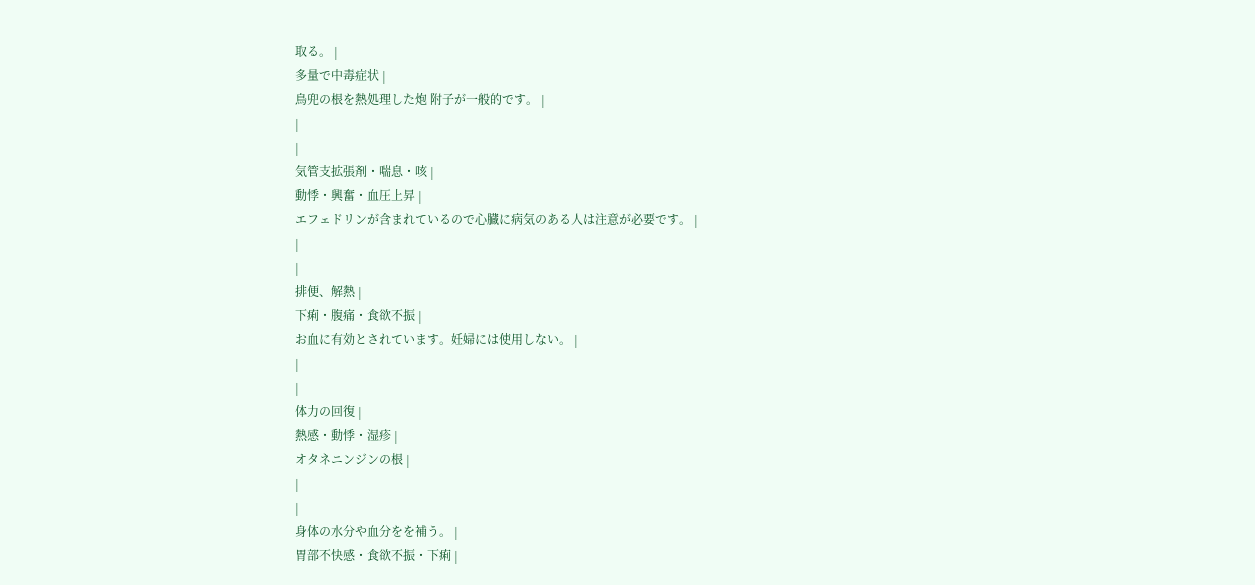取る。 |
多量で中毒症状 |
鳥兜の根を熱処理した炮 附子が一般的です。 |
|
|
気管支拡張剤・喘息・咳 |
動悸・興奮・血圧上昇 |
エフェドリンが含まれているので心臓に病気のある人は注意が必要です。 |
|
|
排便、解熱 |
下痢・腹痛・食欲不振 |
お血に有効とされています。妊婦には使用しない。 |
|
|
体力の回復 |
熱感・動悸・湿疹 |
オタネニンジンの根 |
|
|
身体の水分や血分をを補う。 |
胃部不快感・食欲不振・下痢 |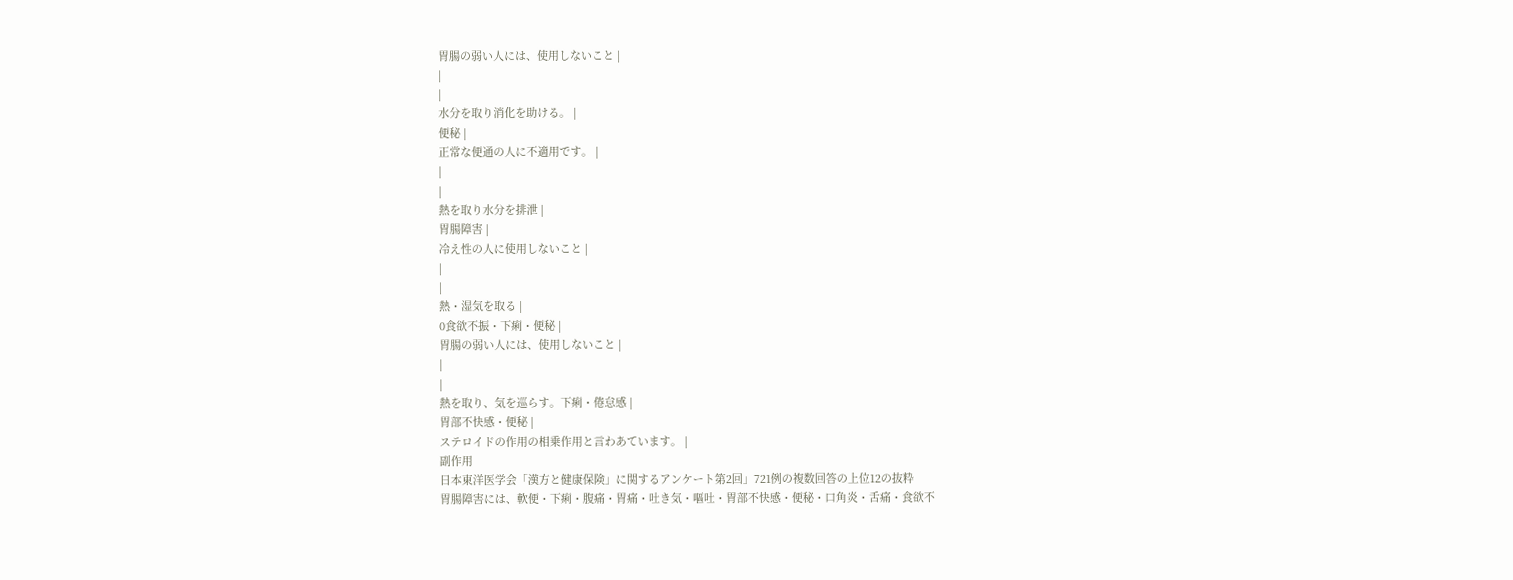胃腸の弱い人には、使用しないこと |
|
|
水分を取り消化を助ける。 |
便秘 |
正常な便通の人に不適用です。 |
|
|
熱を取り水分を排泄 |
胃腸障害 |
冷え性の人に使用しないこと |
|
|
熱・湿気を取る |
0食欲不振・下痢・便秘 |
胃腸の弱い人には、使用しないこと |
|
|
熱を取り、気を巡らす。下痢・倦怠感 |
胃部不快感・便秘 |
ステロイドの作用の相乗作用と言わあています。 |
副作用
日本東洋医学会「漢方と健康保険」に関するアンケート第2回」721例の複数回答の上位12の抜粋
胃腸障害には、軟便・下痢・腹痛・胃痛・吐き気・嘔吐・胃部不快感・便秘・口角炎・舌痛・食欲不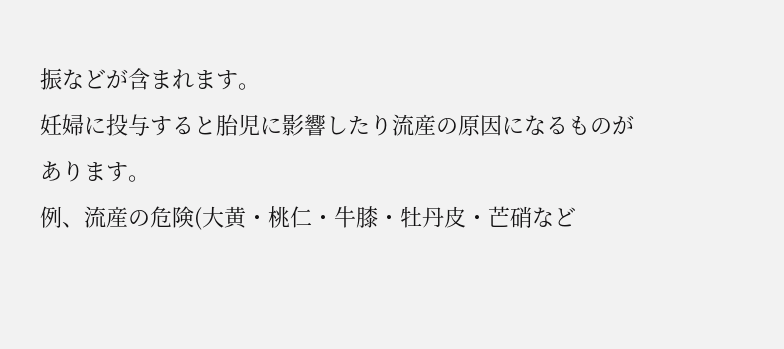振などが含まれます。
妊婦に投与すると胎児に影響したり流産の原因になるものがあります。
例、流産の危険(大黄・桃仁・牛膝・牡丹皮・芒硝など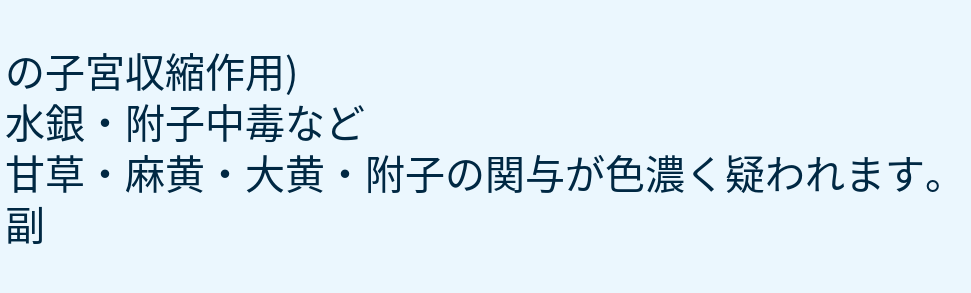の子宮収縮作用)
水銀・附子中毒など
甘草・麻黄・大黄・附子の関与が色濃く疑われます。
副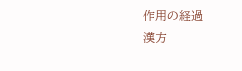作用の経過
漢方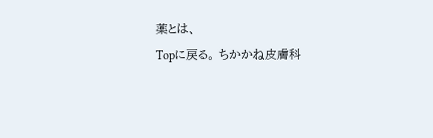薬とは、
Topに戻る。 ちかかね皮膚科